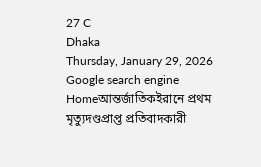27 C
Dhaka
Thursday, January 29, 2026
Google search engine
Homeআন্তর্জাতিকইরানে প্রথম মৃত্যুদণ্ডপ্রাপ্ত প্রতিবাদকারী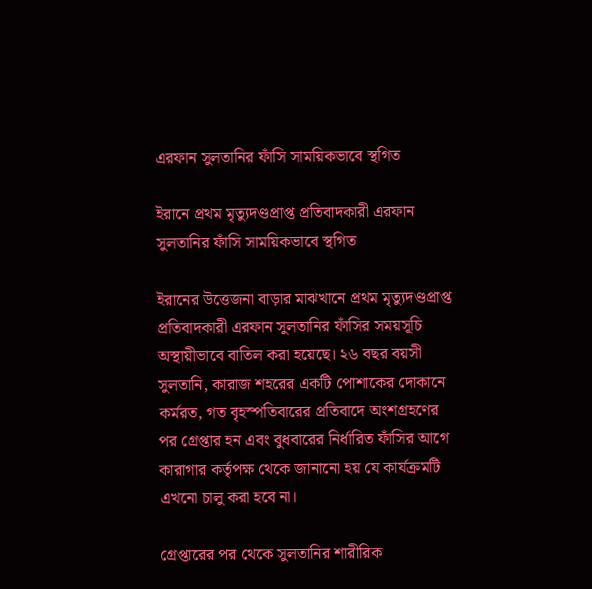এরফান সুলতানির ফাঁসি সাময়িকভাবে স্থগিত

ইরানে প্রথম মৃত্যুদণ্ডপ্রাপ্ত প্রতিবাদকারী এরফান সুলতানির ফাঁসি সাময়িকভাবে স্থগিত

ইরানের উত্তেজনা বাড়ার মাঝখানে প্রথম মৃত্যুদণ্ডপ্রাপ্ত প্রতিবাদকারী এরফান সুলতানির ফাঁসির সময়সূচি অস্থায়ীভাবে বাতিল করা হয়েছে। ২৬ বছর বয়সী সুলতানি, কারাজ শহরের একটি পোশাকের দোকানে কর্মরত, গত বৃহস্পতিবারের প্রতিবাদে অংশগ্রহণের পর গ্রেপ্তার হন এবং বুধবারের নির্ধারিত ফাঁসির আগে কারাগার কর্তৃপক্ষ থেকে জানানো হয় যে কার্যক্রমটি এখনো চালু করা হবে না।

গ্রেপ্তারের পর থেকে সুলতানির শারীরিক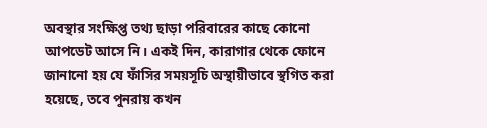অবস্থার সংক্ষিপ্ত তথ্য ছাড়া পরিবারের কাছে কোনো আপডেট আসে নি। একই দিন, কারাগার থেকে ফোনে জানানো হয় যে ফাঁসির সময়সূচি অস্থায়ীভাবে স্থগিত করা হয়েছে, তবে পুনরায় কখন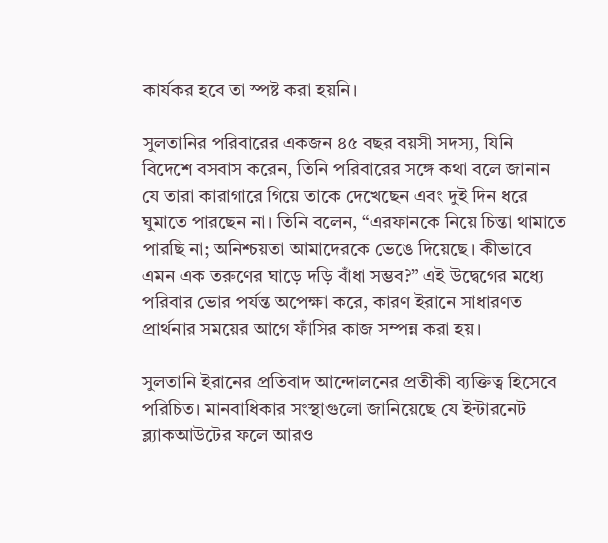কার্যকর হবে তা স্পষ্ট করা হয়নি।

সুলতানির পরিবারের একজন ৪৫ বছর বয়সী সদস্য, যিনি বিদেশে বসবাস করেন, তিনি পরিবারের সঙ্গে কথা বলে জানান যে তারা কারাগারে গিয়ে তাকে দেখেছেন এবং দুই দিন ধরে ঘুমাতে পারছেন না। তিনি বলেন, “এরফানকে নিয়ে চিন্তা থামাতে পারছি না; অনিশ্চয়তা আমাদেরকে ভেঙে দিয়েছে। কীভাবে এমন এক তরুণের ঘাড়ে দড়ি বাঁধা সম্ভব?” এই উদ্বেগের মধ্যে পরিবার ভোর পর্যন্ত অপেক্ষা করে, কারণ ইরানে সাধারণত প্রার্থনার সময়ের আগে ফাঁসির কাজ সম্পন্ন করা হয়।

সুলতানি ইরানের প্রতিবাদ আন্দোলনের প্রতীকী ব্যক্তিত্ব হিসেবে পরিচিত। মানবাধিকার সংস্থাগুলো জানিয়েছে যে ইন্টারনেট ব্ল্যাকআউটের ফলে আরও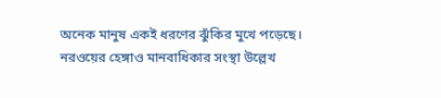অনেক মানুষ একই ধরণের ঝুঁকির মুখে পড়েছে। নরওয়ের হেঙ্গাও মানবাধিকার সংস্থা উল্লেখ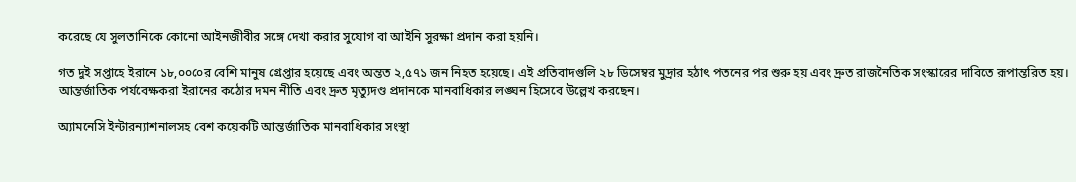করেছে যে সুলতানিকে কোনো আইনজীবীর সঙ্গে দেখা করার সুযোগ বা আইনি সুরক্ষা প্রদান করা হয়নি।

গত দুই সপ্তাহে ইরানে ১৮,০০০ের বেশি মানুষ গ্রেপ্তার হয়েছে এবং অন্তত ২,৫৭১ জন নিহত হয়েছে। এই প্রতিবাদগুলি ২৮ ডিসেম্বর মুদ্রার হঠাৎ পতনের পর শুরু হয় এবং দ্রুত রাজনৈতিক সংস্কারের দাবিতে রূপান্তরিত হয়। আন্তর্জাতিক পর্যবেক্ষকরা ইরানের কঠোর দমন নীতি এবং দ্রুত মৃত্যুদণ্ড প্রদানকে মানবাধিকার লঙ্ঘন হিসেবে উল্লেখ করছেন।

অ্যামনেসি ইন্টারন্যাশনালসহ বেশ কয়েকটি আন্তর্জাতিক মানবাধিকার সংস্থা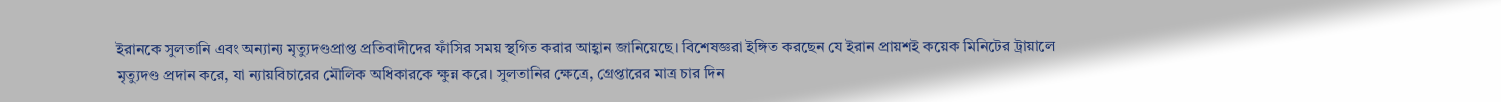ইরানকে সুলতানি এবং অন্যান্য মৃত্যুদণ্ডপ্রাপ্ত প্রতিবাদীদের ফাঁসির সময় স্থগিত করার আহ্বান জানিয়েছে। বিশেষজ্ঞরা ইঙ্গিত করছেন যে ইরান প্রায়শই কয়েক মিনিটের ট্রায়ালে মৃত্যুদণ্ড প্রদান করে, যা ন্যায়বিচারের মৌলিক অধিকারকে ক্ষুন্ন করে। সুলতানির ক্ষেত্রে, গ্রেপ্তারের মাত্র চার দিন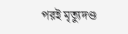পরই মৃত্যুদণ্ড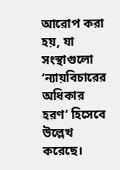আরোপ করা হয়, যা সংস্থাগুলো ‘ন্যায়বিচারের অধিকার হরণ’ হিসেবে উল্লেখ করেছে।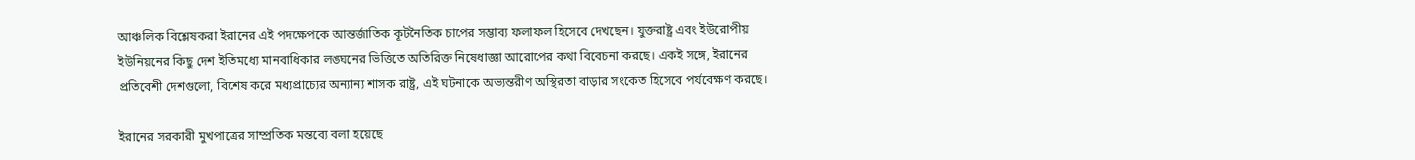আঞ্চলিক বিশ্লেষকরা ইরানের এই পদক্ষেপকে আন্তর্জাতিক কূটনৈতিক চাপের সম্ভাব্য ফলাফল হিসেবে দেখছেন। যুক্তরাষ্ট্র এবং ইউরোপীয় ইউনিয়নের কিছু দেশ ইতিমধ্যে মানবাধিকার লঙ্ঘনের ভিত্তিতে অতিরিক্ত নিষেধাজ্ঞা আরোপের কথা বিবেচনা করছে। একই সঙ্গে, ইরানের প্রতিবেশী দেশগুলো, বিশেষ করে মধ্যপ্রাচ্যের অন্যান্য শাসক রাষ্ট্র, এই ঘটনাকে অভ্যন্তরীণ অস্থিরতা বাড়ার সংকেত হিসেবে পর্যবেক্ষণ করছে।

ইরানের সরকারী মুখপাত্রের সাম্প্রতিক মন্তব্যে বলা হয়েছে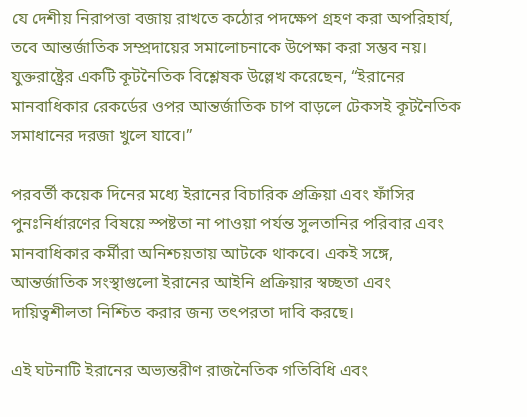যে দেশীয় নিরাপত্তা বজায় রাখতে কঠোর পদক্ষেপ গ্রহণ করা অপরিহার্য, তবে আন্তর্জাতিক সম্প্রদায়ের সমালোচনাকে উপেক্ষা করা সম্ভব নয়। যুক্তরাষ্ট্রের একটি কূটনৈতিক বিশ্লেষক উল্লেখ করেছেন, “ইরানের মানবাধিকার রেকর্ডের ওপর আন্তর্জাতিক চাপ বাড়লে টেকসই কূটনৈতিক সমাধানের দরজা খুলে যাবে।”

পরবর্তী কয়েক দিনের মধ্যে ইরানের বিচারিক প্রক্রিয়া এবং ফাঁসির পুনঃনির্ধারণের বিষয়ে স্পষ্টতা না পাওয়া পর্যন্ত সুলতানির পরিবার এবং মানবাধিকার কর্মীরা অনিশ্চয়তায় আটকে থাকবে। একই সঙ্গে, আন্তর্জাতিক সংস্থাগুলো ইরানের আইনি প্রক্রিয়ার স্বচ্ছতা এবং দায়িত্বশীলতা নিশ্চিত করার জন্য তৎপরতা দাবি করছে।

এই ঘটনাটি ইরানের অভ্যন্তরীণ রাজনৈতিক গতিবিধি এবং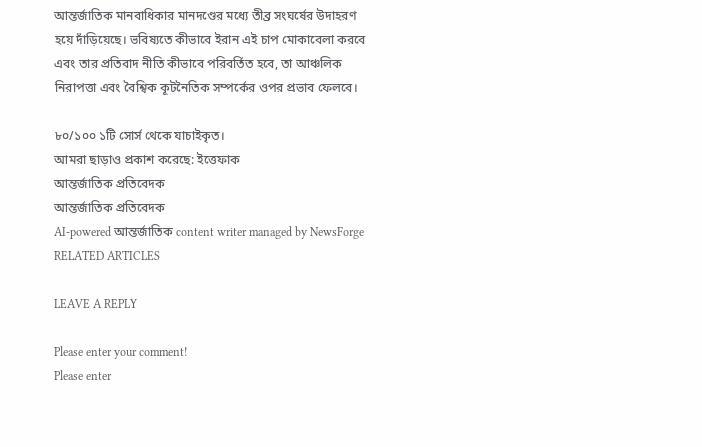আন্তর্জাতিক মানবাধিকার মানদণ্ডের মধ্যে তীব্র সংঘর্ষের উদাহরণ হয়ে দাঁড়িয়েছে। ভবিষ্যতে কীভাবে ইরান এই চাপ মোকাবেলা করবে এবং তার প্রতিবাদ নীতি কীভাবে পরিবর্তিত হবে, তা আঞ্চলিক নিরাপত্তা এবং বৈশ্বিক কূটনৈতিক সম্পর্কের ওপর প্রভাব ফেলবে।

৮০/১০০ ১টি সোর্স থেকে যাচাইকৃত।
আমরা ছাড়াও প্রকাশ করেছে: ইত্তেফাক
আন্তর্জাতিক প্রতিবেদক
আন্তর্জাতিক প্রতিবেদক
AI-powered আন্তর্জাতিক content writer managed by NewsForge
RELATED ARTICLES

LEAVE A REPLY

Please enter your comment!
Please enter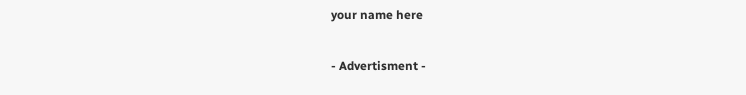your name here

- Advertisment -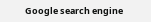Google search engine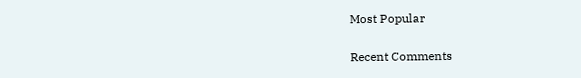Most Popular

Recent Comments